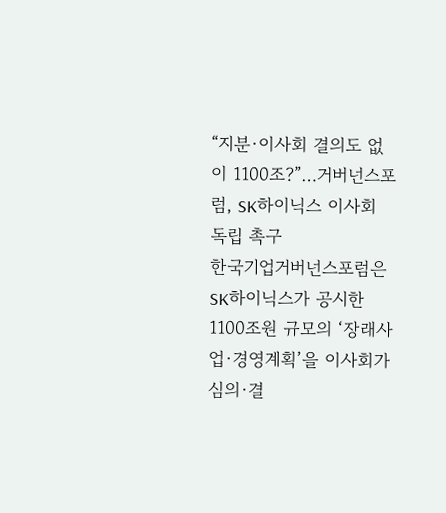“지분·이사회 결의도 없이 1100조?”…거버넌스포럼, SK하이닉스 이사회 독립 촉구
한국기업거버넌스포럼은 SK하이닉스가 공시한 1100조원 규모의 ‘장래사업·경영계획’을 이사회가 심의·결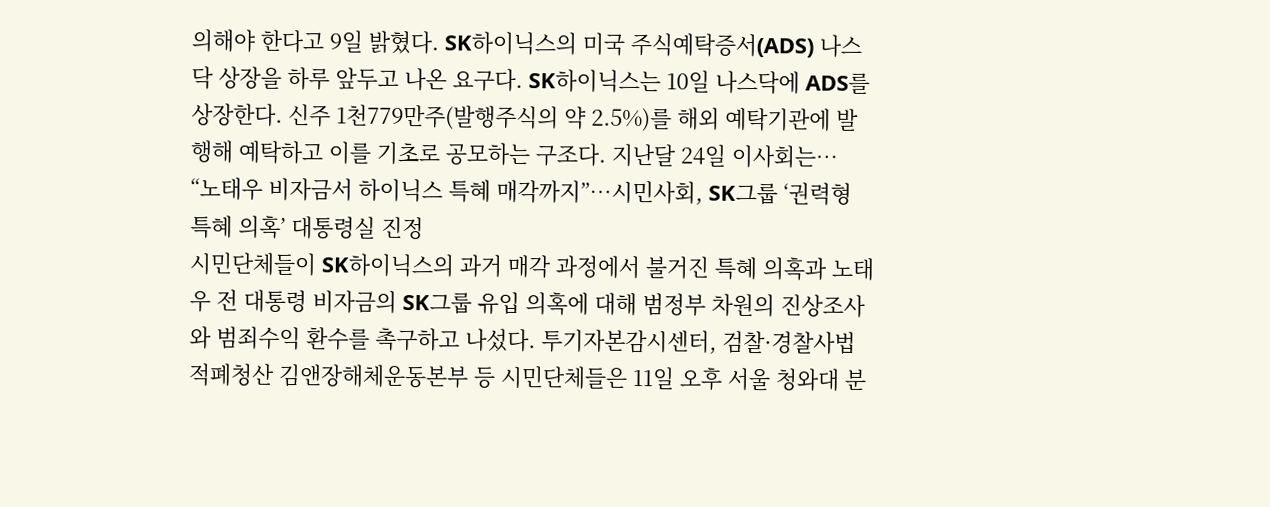의해야 한다고 9일 밝혔다. SK하이닉스의 미국 주식예탁증서(ADS) 나스닥 상장을 하루 앞두고 나온 요구다. SK하이닉스는 10일 나스닥에 ADS를 상장한다. 신주 1천779만주(발행주식의 약 2.5%)를 해외 예탁기관에 발행해 예탁하고 이를 기초로 공모하는 구조다. 지난달 24일 이사회는…
“노태우 비자금서 하이닉스 특혜 매각까지”…시민사회, SK그룹 ‘권력형 특혜 의혹’ 대통령실 진정
시민단체들이 SK하이닉스의 과거 매각 과정에서 불거진 특혜 의혹과 노태우 전 대통령 비자금의 SK그룹 유입 의혹에 대해 범정부 차원의 진상조사와 범죄수익 환수를 촉구하고 나섰다. 투기자본감시센터, 검찰·경찰사법적폐청산 김앤장해체운동본부 등 시민단체들은 11일 오후 서울 청와대 분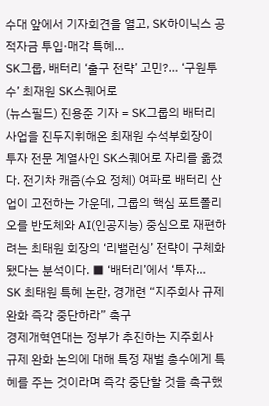수대 앞에서 기자회견을 열고, SK하이닉스 공적자금 투입·매각 특혜…
SK그룹, 배터리 ‘출구 전략’ 고민?… ‘구원투수’ 최재원 SK스퀘어로
(뉴스필드) 진용준 기자 = SK그룹의 배터리 사업을 진두지휘해온 최재원 수석부회장이 투자 전문 계열사인 SK스퀘어로 자리를 옮겼다. 전기차 캐즘(수요 정체) 여파로 배터리 산업이 고전하는 가운데, 그룹의 핵심 포트폴리오를 반도체와 AI(인공지능) 중심으로 재편하려는 최태원 회장의 ‘리밸런싱’ 전략이 구체화됐다는 분석이다. ■ ‘배터리’에서 ‘투자…
SK 최태원 특혜 논란, 경개련 “지주회사 규제 완화 즉각 중단하라” 촉구
경제개혁연대는 정부가 추진하는 지주회사 규제 완화 논의에 대해 특정 재벌 총수에게 특혜를 주는 것이라며 즉각 중단할 것을 촉구했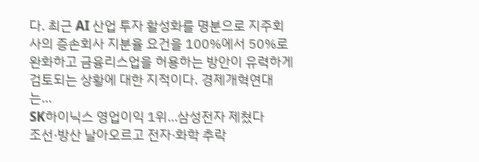다. 최근 AI 산업 투자 활성화를 명분으로 지주회사의 증손회사 지분율 요건을 100%에서 50%로 완화하고 금융리스업을 허용하는 방안이 유력하게 검토되는 상황에 대한 지적이다. 경제개혁연대는…
SK하이닉스 영업이익 1위…삼성전자 제쳤다
조선·방산 날아오르고 전자·화학 추락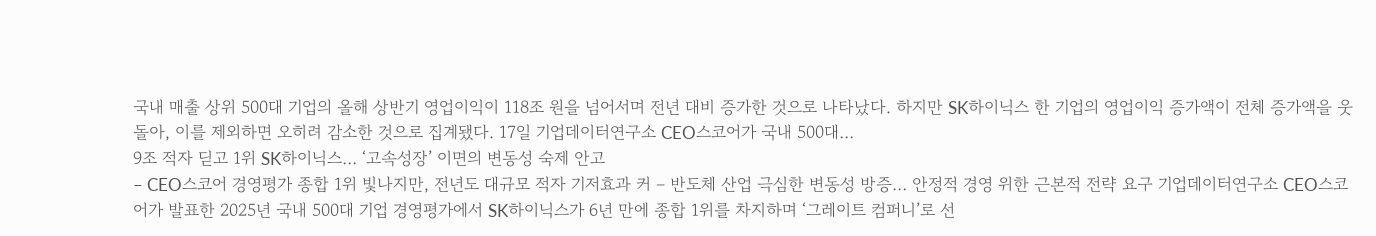국내 매출 상위 500대 기업의 올해 상반기 영업이익이 118조 원을 넘어서며 전년 대비 증가한 것으로 나타났다. 하지만 SK하이닉스 한 기업의 영업이익 증가액이 전체 증가액을 웃돌아, 이를 제외하면 오히려 감소한 것으로 집계됐다. 17일 기업데이터연구소 CEO스코어가 국내 500대…
9조 적자 딛고 1위 SK하이닉스… ‘고속성장’ 이면의 변동성 숙제 안고
– CEO스코어 경영평가 종합 1위 빛나지만, 전년도 대규모 적자 기저효과 커 – 반도체 산업 극심한 변동성 방증… 안정적 경영 위한 근본적 전략 요구 기업데이터연구소 CEO스코어가 발표한 2025년 국내 500대 기업 경영평가에서 SK하이닉스가 6년 만에 종합 1위를 차지하며 ‘그레이트 컴퍼니’로 선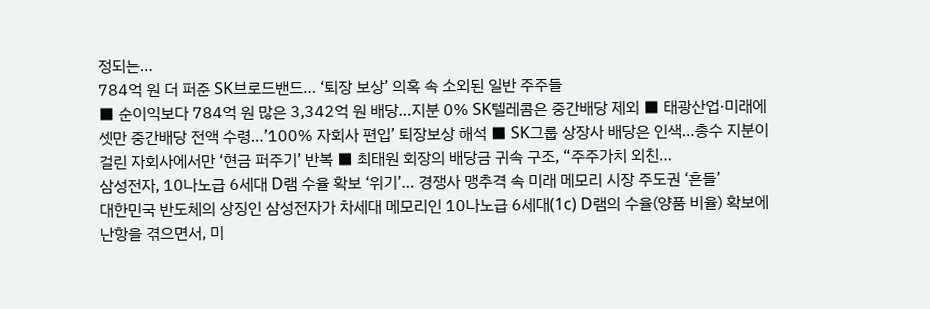정되는…
784억 원 더 퍼준 SK브로드밴드… ‘퇴장 보상’ 의혹 속 소외된 일반 주주들
■ 순이익보다 784억 원 많은 3,342억 원 배당…지분 0% SK텔레콤은 중간배당 제외 ■ 태광산업·미래에셋만 중간배당 전액 수령…’100% 자회사 편입’ 퇴장보상 해석 ■ SK그룹 상장사 배당은 인색…총수 지분이 걸린 자회사에서만 ‘현금 퍼주기’ 반복 ■ 최태원 회장의 배당금 귀속 구조, “주주가치 외친…
삼성전자, 10나노급 6세대 D램 수율 확보 ‘위기’… 경쟁사 맹추격 속 미래 메모리 시장 주도권 ‘흔들’
대한민국 반도체의 상징인 삼성전자가 차세대 메모리인 10나노급 6세대(1c) D램의 수율(양품 비율) 확보에 난항을 겪으면서, 미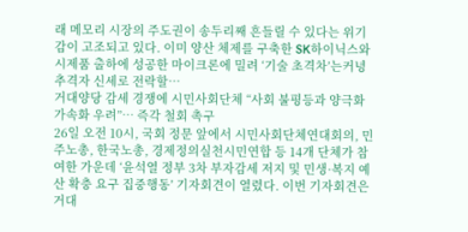래 메모리 시장의 주도권이 송두리째 흔들릴 수 있다는 위기감이 고조되고 있다. 이미 양산 체제를 구축한 SK하이닉스와 시제품 출하에 성공한 마이크론에 밀려 ‘기술 초격차’는커녕 추격자 신세로 전락할…
거대양당 감세 경쟁에 시민사회단체 “사회 불평등과 양극화 가속화 우려”… 즉각 철회 촉구
26일 오전 10시, 국회 정문 앞에서 시민사회단체연대회의, 민주노총, 한국노총, 경제정의실천시민연합 등 14개 단체가 참여한 가운데 ‘윤석열 정부 3차 부자감세 저지 및 민생·복지 예산 확충 요구 집중행동’ 기자회견이 열렸다. 이번 기자회견은 거대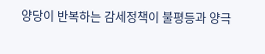양당이 반복하는 감세정책이 불평등과 양극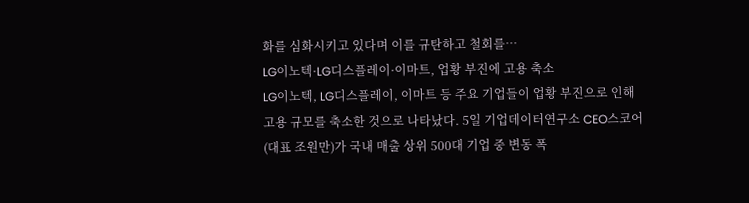화를 심화시키고 있다며 이를 규탄하고 철회를…
LG이노텍·LG디스플레이·이마트, 업황 부진에 고용 축소
LG이노텍, LG디스플레이, 이마트 등 주요 기업들이 업황 부진으로 인해 고용 규모를 축소한 것으로 나타났다. 5일 기업데이터연구소 CEO스코어(대표 조원만)가 국내 매출 상위 500대 기업 중 변동 폭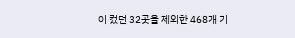이 컸던 32곳을 제외한 468개 기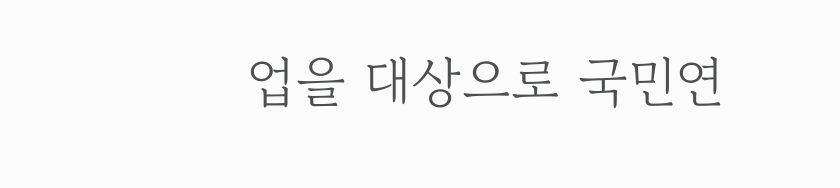업을 대상으로 국민연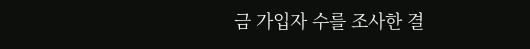금 가입자 수를 조사한 결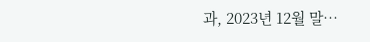과, 2023년 12월 말…